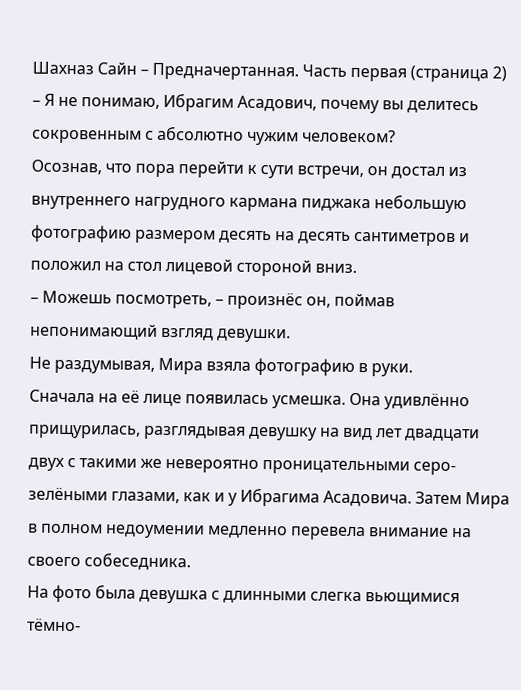Шахназ Сайн – Предначертанная. Часть первая (страница 2)
– Я не понимаю, Ибрагим Асадович, почему вы делитесь сокровенным с абсолютно чужим человеком?
Осознав, что пора перейти к сути встречи, он достал из внутреннего нагрудного кармана пиджака небольшую фотографию размером десять на десять сантиметров и положил на стол лицевой стороной вниз.
– Можешь посмотреть, – произнёс он, поймав непонимающий взгляд девушки.
Не раздумывая, Мира взяла фотографию в руки.
Сначала на её лице появилась усмешка. Она удивлённо прищурилась, разглядывая девушку на вид лет двадцати двух с такими же невероятно проницательными серо-зелёными глазами, как и у Ибрагима Асадовича. Затем Мира в полном недоумении медленно перевела внимание на своего собеседника.
На фото была девушка с длинными слегка вьющимися тёмно-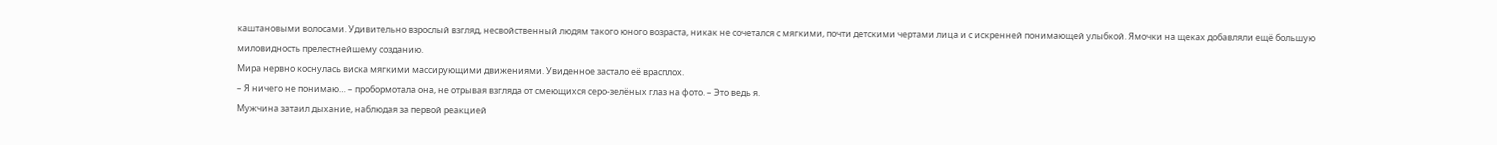каштановыми волосами. Удивительно взрослый взгляд, несвойственный людям такого юного возраста, никак не сочетался с мягкими, почти детскими чертами лица и с искренней понимающей улыбкой. Ямочки на щеках добавляли ещё большую миловидность прелестнейшему созданию.
Мира нервно коснулась виска мягкими массирующими движениями. Увиденное застало её врасплох.
– Я ничего не понимаю… – пробормотала она, не отрывая взгляда от смеющихся серо-зелёных глаз на фото. – Это ведь я.
Мужчина затаил дыхание, наблюдая за первой реакцией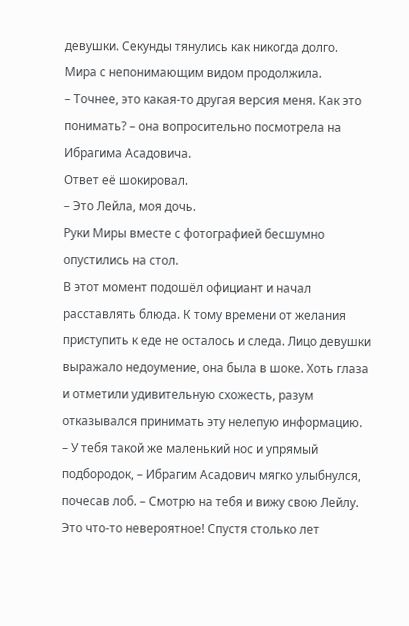девушки. Секунды тянулись как никогда долго.
Мира с непонимающим видом продолжила.
– Точнее, это какая-то другая версия меня. Как это понимать? – она вопросительно посмотрела на Ибрагима Асадовича.
Ответ её шокировал.
– Это Лейла, моя дочь.
Руки Миры вместе с фотографией бесшумно опустились на стол.
В этот момент подошёл официант и начал расставлять блюда. К тому времени от желания приступить к еде не осталось и следа. Лицо девушки выражало недоумение, она была в шоке. Хоть глаза и отметили удивительную схожесть, разум отказывался принимать эту нелепую информацию.
– У тебя такой же маленький нос и упрямый подбородок, – Ибрагим Асадович мягко улыбнулся, почесав лоб. – Смотрю на тебя и вижу свою Лейлу. Это что-то невероятное! Спустя столько лет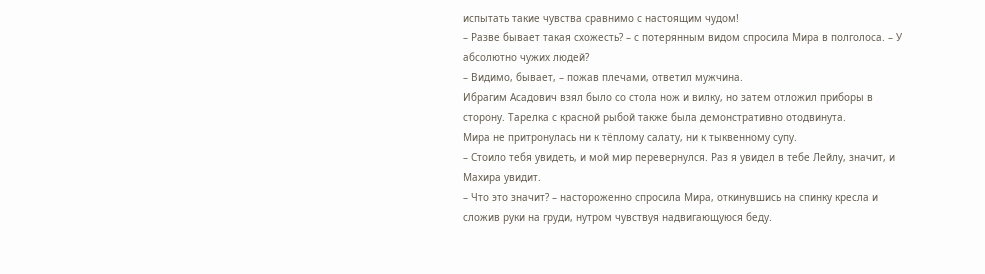испытать такие чувства сравнимо с настоящим чудом!
– Разве бывает такая схожесть? – с потерянным видом спросила Мира в полголоса. – У абсолютно чужих людей?
– Видимо, бывает, – пожав плечами, ответил мужчина.
Ибрагим Асадович взял было со стола нож и вилку, но затем отложил приборы в сторону. Тарелка с красной рыбой также была демонстративно отодвинута.
Мира не притронулась ни к тёплому салату, ни к тыквенному супу.
– Стоило тебя увидеть, и мой мир перевернулся. Раз я увидел в тебе Лейлу, значит, и Махира увидит.
– Что это значит? – настороженно спросила Мира, откинувшись на спинку кресла и сложив руки на груди, нутром чувствуя надвигающуюся беду.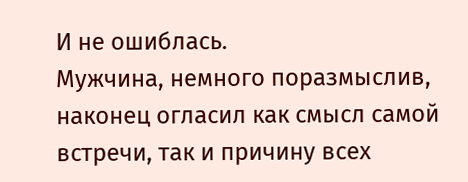И не ошиблась.
Мужчина, немного поразмыслив, наконец огласил как смысл самой встречи, так и причину всех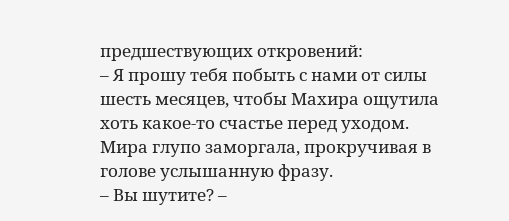предшествующих откровений:
– Я прошу тебя побыть с нами от силы шесть месяцев, чтобы Махира ощутила хоть какое-то счастье перед уходом.
Мира глупо заморгала, прокручивая в голове услышанную фразу.
– Вы шутите? –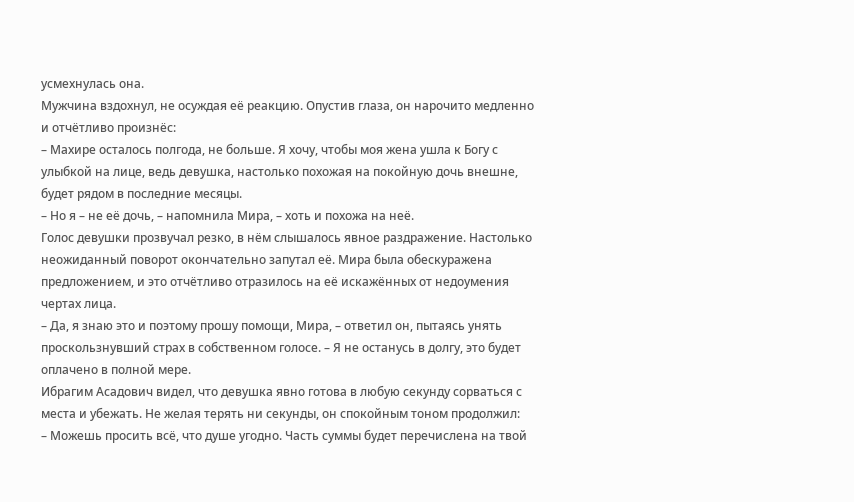усмехнулась она.
Мужчина вздохнул, не осуждая её реакцию. Опустив глаза, он нарочито медленно и отчётливо произнёс:
– Махире осталось полгода, не больше. Я хочу, чтобы моя жена ушла к Богу с улыбкой на лице, ведь девушка, настолько похожая на покойную дочь внешне, будет рядом в последние месяцы.
– Но я – не её дочь, – напомнила Мира, – хоть и похожа на неё.
Голос девушки прозвучал резко, в нём слышалось явное раздражение. Настолько неожиданный поворот окончательно запутал её. Мира была обескуражена предложением, и это отчётливо отразилось на её искажённых от недоумения чертах лица.
– Да, я знаю это и поэтому прошу помощи, Мира, – ответил он, пытаясь унять проскользнувший страх в собственном голосе. – Я не останусь в долгу, это будет оплачено в полной мере.
Ибрагим Асадович видел, что девушка явно готова в любую секунду сорваться с места и убежать. Не желая терять ни секунды, он спокойным тоном продолжил:
– Можешь просить всё, что душе угодно. Часть суммы будет перечислена на твой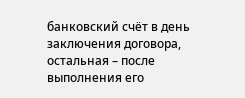банковский счёт в день заключения договора, остальная – после выполнения его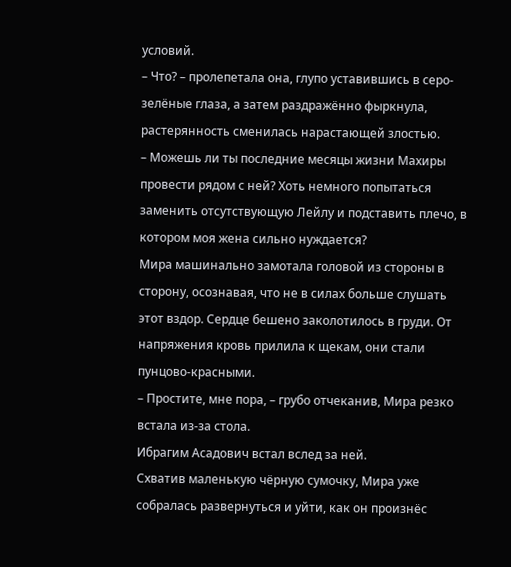условий.
– Что? – пролепетала она, глупо уставившись в серо-зелёные глаза, а затем раздражённо фыркнула, растерянность сменилась нарастающей злостью.
– Можешь ли ты последние месяцы жизни Махиры провести рядом с ней? Хоть немного попытаться заменить отсутствующую Лейлу и подставить плечо, в котором моя жена сильно нуждается?
Мира машинально замотала головой из стороны в сторону, осознавая, что не в силах больше слушать этот вздор. Сердце бешено заколотилось в груди. От напряжения кровь прилила к щекам, они стали пунцово-красными.
– Простите, мне пора, – грубо отчеканив, Мира резко встала из-за стола.
Ибрагим Асадович встал вслед за ней.
Схватив маленькую чёрную сумочку, Мира уже собралась развернуться и уйти, как он произнёс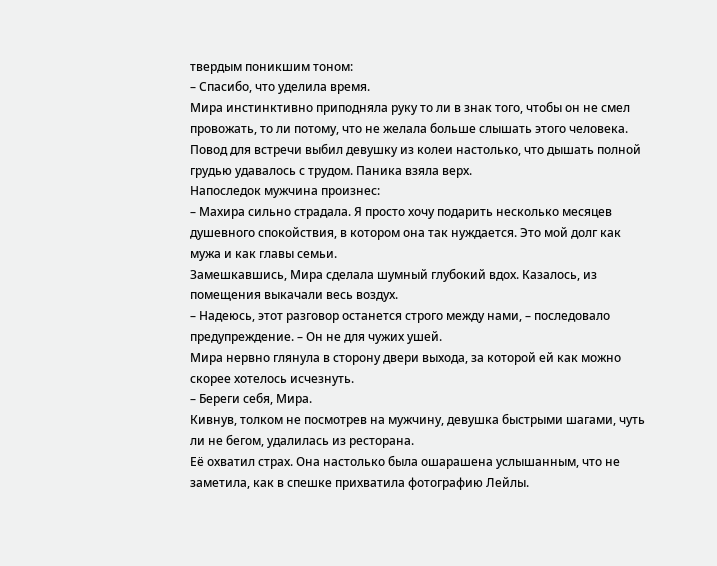твердым поникшим тоном:
– Спасибо, что уделила время.
Мира инстинктивно приподняла руку то ли в знак того, чтобы он не смел провожать, то ли потому, что не желала больше слышать этого человека. Повод для встречи выбил девушку из колеи настолько, что дышать полной грудью удавалось с трудом. Паника взяла верх.
Напоследок мужчина произнес:
– Махира сильно страдала. Я просто хочу подарить несколько месяцев душевного спокойствия, в котором она так нуждается. Это мой долг как мужа и как главы семьи.
Замешкавшись, Мира сделала шумный глубокий вдох. Казалось, из помещения выкачали весь воздух.
– Надеюсь, этот разговор останется строго между нами, – последовало предупреждение. – Он не для чужих ушей.
Мира нервно глянула в сторону двери выхода, за которой ей как можно скорее хотелось исчезнуть.
– Береги себя, Мира.
Кивнув, толком не посмотрев на мужчину, девушка быстрыми шагами, чуть ли не бегом, удалилась из ресторана.
Её охватил страх. Она настолько была ошарашена услышанным, что не заметила, как в спешке прихватила фотографию Лейлы.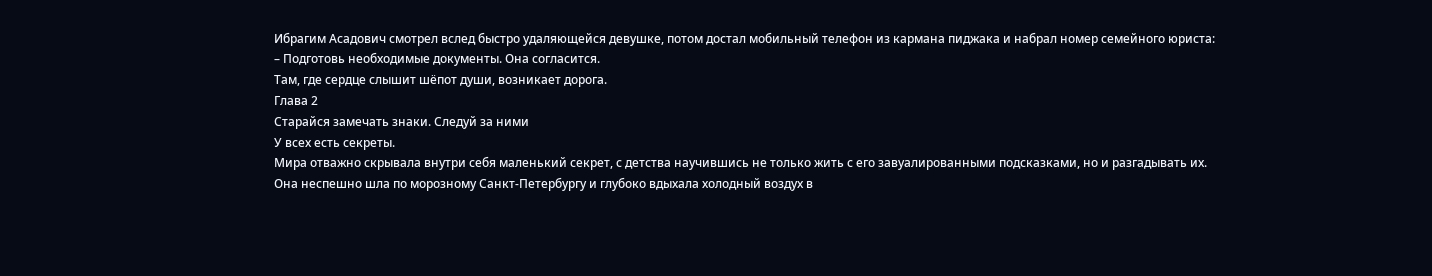Ибрагим Асадович смотрел вслед быстро удаляющейся девушке, потом достал мобильный телефон из кармана пиджака и набрал номер семейного юриста:
– Подготовь необходимые документы. Она согласится.
Там, где сердце слышит шёпот души, возникает дорога.
Глава 2
Старайся замечать знаки. Следуй за ними
У всех есть секреты.
Мира отважно скрывала внутри себя маленький секрет, с детства научившись не только жить с его завуалированными подсказками, но и разгадывать их.
Она неспешно шла по морозному Санкт-Петербургу и глубоко вдыхала холодный воздух в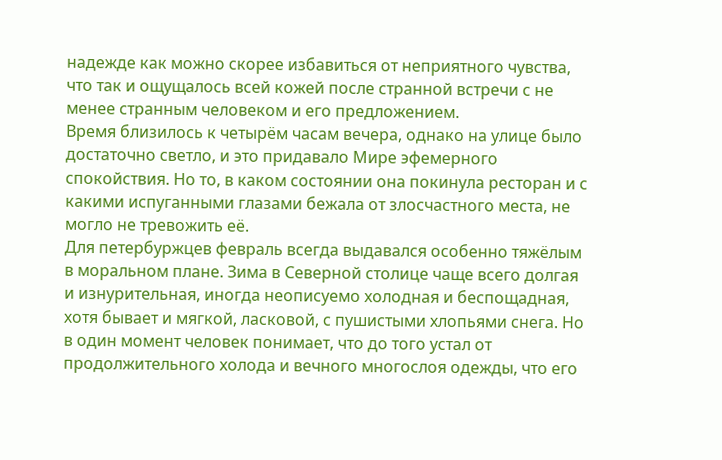надежде как можно скорее избавиться от неприятного чувства, что так и ощущалось всей кожей после странной встречи с не менее странным человеком и его предложением.
Время близилось к четырём часам вечера, однако на улице было достаточно светло, и это придавало Мире эфемерного спокойствия. Но то, в каком состоянии она покинула ресторан и с какими испуганными глазами бежала от злосчастного места, не могло не тревожить её.
Для петербуржцев февраль всегда выдавался особенно тяжёлым в моральном плане. Зима в Северной столице чаще всего долгая и изнурительная, иногда неописуемо холодная и беспощадная, хотя бывает и мягкой, ласковой, с пушистыми хлопьями снега. Но в один момент человек понимает, что до того устал от продолжительного холода и вечного многослоя одежды, что его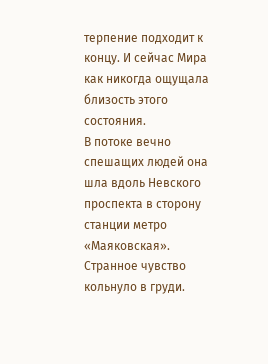терпение подходит к концу. И сейчас Мира как никогда ощущала близость этого состояния.
В потоке вечно спешащих людей она шла вдоль Невского проспекта в сторону станции метро «Маяковская».
Странное чувство кольнуло в груди.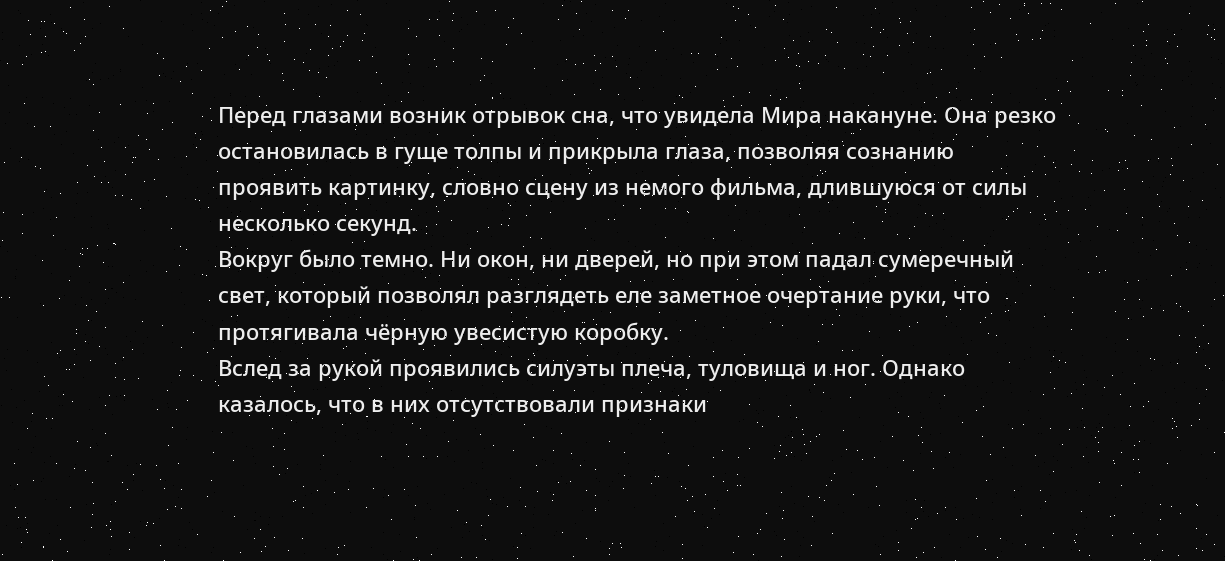Перед глазами возник отрывок сна, что увидела Мира накануне. Она резко остановилась в гуще толпы и прикрыла глаза, позволяя сознанию проявить картинку, словно сцену из немого фильма, длившуюся от силы несколько секунд.
Вокруг было темно. Ни окон, ни дверей, но при этом падал сумеречный свет, который позволял разглядеть еле заметное очертание руки, что протягивала чёрную увесистую коробку.
Вслед за рукой проявились силуэты плеча, туловища и ног. Однако казалось, что в них отсутствовали признаки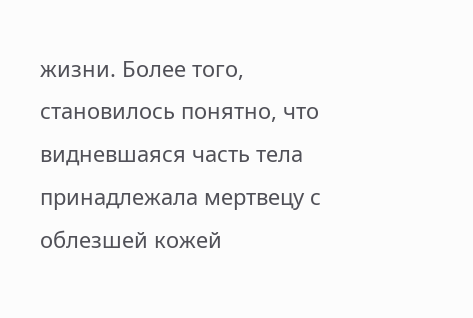жизни. Более того, становилось понятно, что видневшаяся часть тела принадлежала мертвецу с облезшей кожей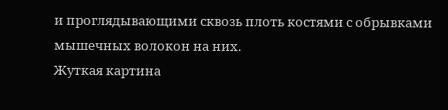и проглядывающими сквозь плоть костями с обрывками мышечных волокон на них.
Жуткая картина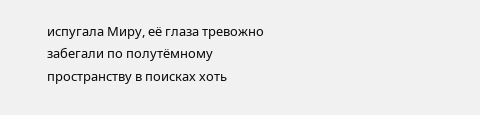испугала Миру, её глаза тревожно забегали по полутёмному пространству в поисках хоть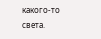какого-то света.